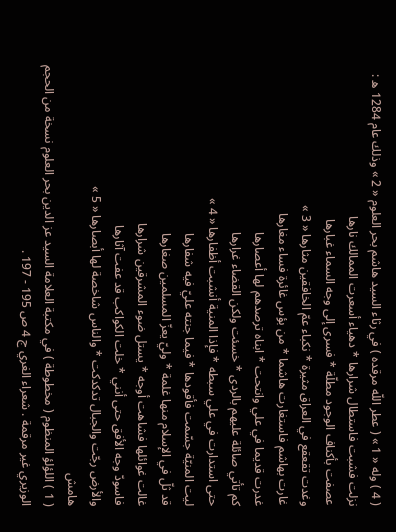( 4 ) وله « 1 » ( عطر اللّه مرقده ) في رثاء السيد هاشم بحر العلوم « 2 » وذلك عام 1284 ه :
نزلت فشبت فاستطال شرارها * دهياء أسعرت الممالك نارها
عصفت بأكناف الوجود مطلّة * فسرى إلى وجه السماء غبارها
وغدت تقعقع في العراق مثيرة * نكباء عمّ الخافقين مثارها « 3 »
غارت بهاشم فاستغارت هاشما * من بؤس غائرة فساء مغارها
غدرت قديما في علي وانتحت * ابناه ترصدهم لها أعصارها
كم تأتي صائلة عليهم بالردى * خسئت ولكن القضاء غرارها
حتى استدارت في علي سبطه * فإذا المنية أنشبت أظفارها « 4 »
ليت المنيّة جسّمت فأقودها * فيما جنته عليّ فيه شفارها
قد ثلّ في الإسلام منها غلمة * وليّ يعزّ المسلمين صغارها
غالت غوائلها فشاهت أوجه * يستل ضوء المشرقين شرارها
فاسودّ وجه الأفق حتى أنني * خلت الكواكب قد عفت آثارها
والأرض رجّت والجبال تدكدكت * والناس شاخصة لها أبصارها « 5 »
هامش
( 1 ) اللؤلؤ المنظوم ( مخطوطة ) في مكتبة العلامة السيد عز الدين بحر العلوم نسخة من الحجم الوزيري غير مرقمة . شعراء الغري ج 4 ص 195 - 197 .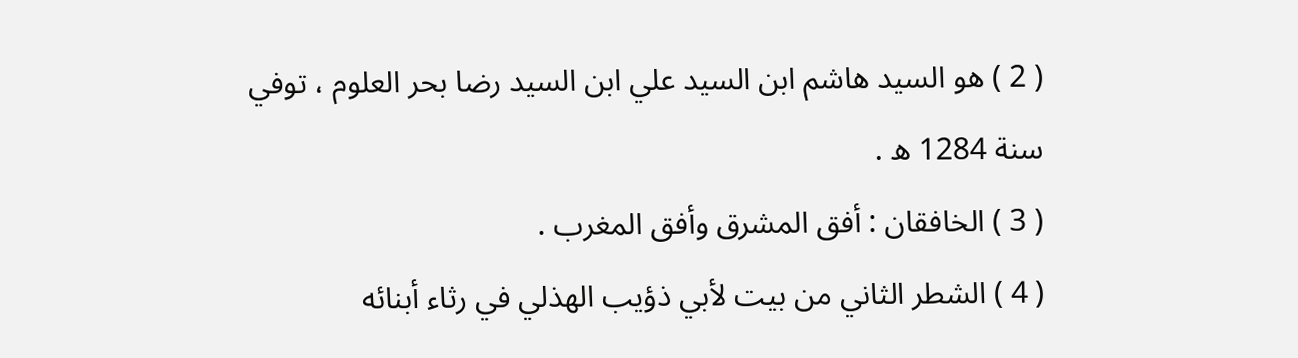( 2 ) هو السيد هاشم ابن السيد علي ابن السيد رضا بحر العلوم ، توفي سنة 1284 ه .
( 3 ) الخافقان : أفق المشرق وأفق المغرب .
( 4 ) الشطر الثاني من بيت لأبي ذؤيب الهذلي في رثاء أبنائه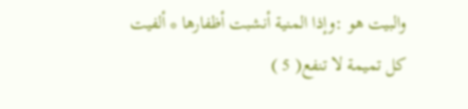والبيت هو :وإذا المنية أنشبت أظفارها * ألفيت كل تميمة لا تنفع( 5 )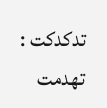تدكدكت : تهدمت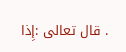. قال تعالى :إِذا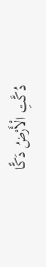دُكَّتِ الْأَرْضُ دَكًّا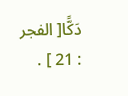دَكًّا[ الفجر : 21 ] .